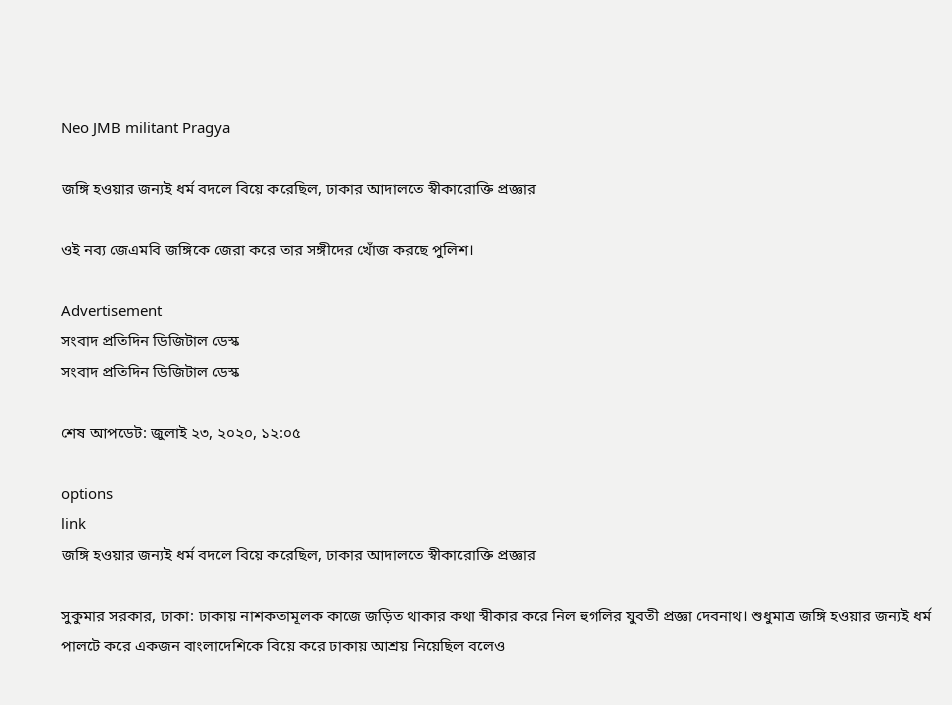Neo JMB militant Pragya

জঙ্গি হওয়ার জন্যই ধর্ম বদলে বিয়ে করেছিল, ঢাকার আদালতে স্বীকারোক্তি প্রজ্ঞার

ওই নব্য জেএমবি জঙ্গিকে জেরা করে তার সঙ্গীদের খোঁজ করছে পুলিশ।

Advertisement
সংবাদ প্রতিদিন ডিজিটাল ডেস্ক
সংবাদ প্রতিদিন ডিজিটাল ডেস্ক

শেষ আপডেট: জুলাই ২৩, ২০২০, ১২:০৫

options
link
জঙ্গি হওয়ার জন্যই ধর্ম বদলে বিয়ে করেছিল, ঢাকার আদালতে স্বীকারোক্তি প্রজ্ঞার

সুকুমার সরকার, ঢাকা: ঢাকায় নাশকতামূলক কাজে জড়িত থাকার কথা স্বীকার করে নিল হুগলির যুবতী প্রজ্ঞা দেবনাথ। শুধুমাত্র জঙ্গি হওয়ার জন্যই ধর্ম পালটে করে একজন বাংলাদেশিকে বিয়ে করে ঢাকায় আশ্রয় নিয়েছিল বলেও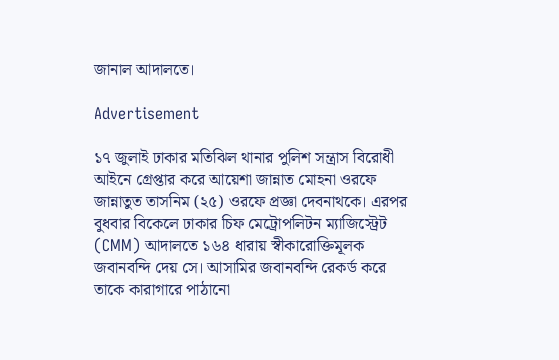জানাল আদালতে।

Advertisement

১৭ জুলাই ঢাকার মতিঝিল থানার পুলিশ সন্ত্রাস বিরোধী আইনে গ্রেপ্তার করে আয়েশা জান্নাত মোহনা ওরফে জান্নাতুত তাসনিম (২৫) ওরফে প্রজ্ঞা দেবনাথকে। এরপর বুধবার বিকেলে ঢাকার চিফ মেট্রোপলিটন ম্যাজিস্ট্রেট (CMM) আদালতে ১৬৪ ধারায় স্বীকারোক্তিমূলক জবানবন্দি দেয় সে। আসামির জবানবন্দি রেকর্ড করে তাকে কারাগারে পাঠানো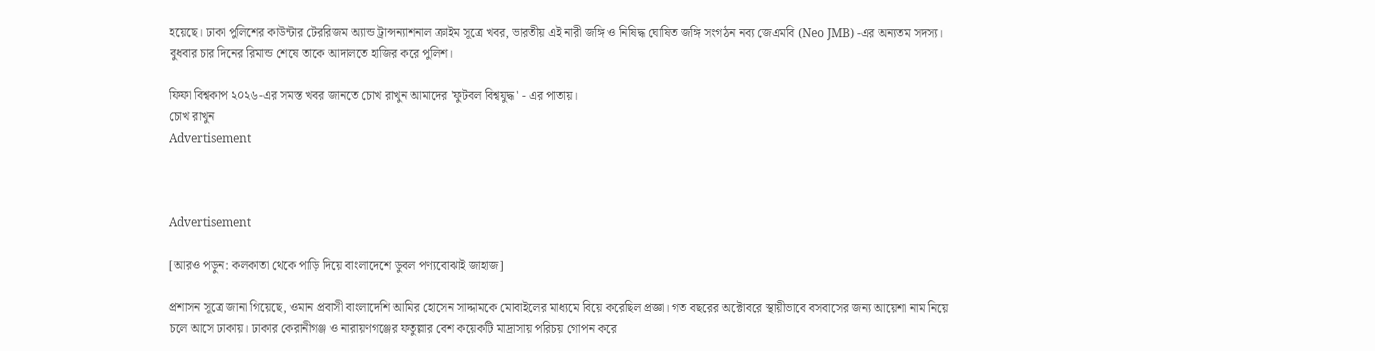হয়েছে। ঢাকা পুলিশের কাউন্টার টেররিজম অ্যান্ড ট্রান্সন্যাশনাল ক্রাইম সূত্রে খবর, ভারতীয় এই নারী জঙ্গি ও নিষিদ্ধ ঘোষিত জঙ্গি সংগঠন নব্য জেএমবি (Neo JMB) -এর অন্যতম সদস্য। বুধবার চার দিনের রিমান্ড শেষে তাকে আদালতে হাজির করে পুলিশ।

ফিফা বিশ্বকাপ ২০২৬-এর সমস্ত খবর জানতে চোখ রাখুন আমাদের 'ফুটবল বিশ্বযুদ্ধ' - এর পাতায়।
চোখ রাখুন
Advertisement



Advertisement

[আরও পড়ুন: কলকাতা থেকে পাড়ি দিয়ে বাংলাদেশে ডুবল পণ্যবোঝাই জাহাজ]

প্রশাসন সূত্রে জানা গিয়েছে, ওমান প্রবাসী বাংলাদেশি আমির হোসেন সাদ্দামকে মোবাইলের মাধ্যমে বিয়ে করেছিল প্রজ্ঞা। গত বছরের অক্টোবরে স্থায়ীভাবে বসবাসের জন্য আয়েশা নাম নিয়ে চলে আসে ঢাকায়। ঢাকার কেরানীগঞ্জ ও নারায়ণগঞ্জের ফতুল্লার বেশ কয়েকটি মাদ্রাসায় পরিচয় গোপন করে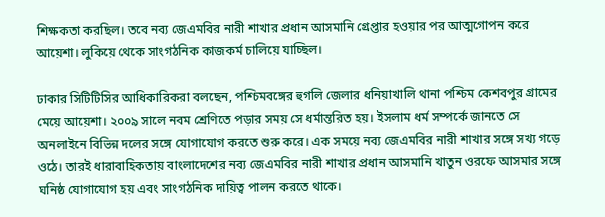শিক্ষকতা করছিল। তবে নব্য জেএমবির নারী শাখার প্রধান আসমানি গ্রেপ্তার হওয়ার পর আত্মগোপন করে আয়েশা। লুকিয়ে থেকে সাংগঠনিক কাজকর্ম চালিয়ে যাচ্ছিল।

ঢাকার সিটিটিসির আধিকারিকরা বলছেন, পশ্চিমবঙ্গের হুগলি জেলার ধনিয়াখালি থানা পশ্চিম কেশবপুর গ্রামের মেয়ে আয়েশা। ২০০৯ সালে নবম শ্রেণিতে পড়ার সময় সে ধর্মান্তরিত হয়। ইসলাম ধর্ম সম্পর্কে জানতে সে অনলাইনে বিভিন্ন দলের সঙ্গে যোগাযোগ করতে শুরু করে। এক সময়ে নব্য জেএমবির নারী শাখার সঙ্গে সখ্য গড়ে ওঠে। তারই ধারাবাহিকতায় বাংলাদেশের নব্য জেএমবির নারী শাখার প্রধান আসমানি খাতুন ওরফে আসমার সঙ্গে ঘনিষ্ঠ যোগাযোগ হয় এবং সাংগঠনিক দায়িত্ব পালন করতে থাকে।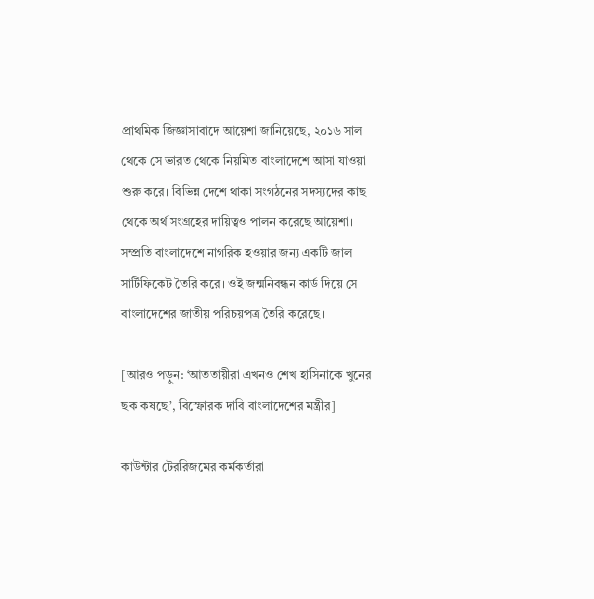প্রাথমিক জিজ্ঞাসাবাদে আয়েশা জানিয়েছে, ২০১৬ সাল থেকে সে ভারত থেকে নিয়মিত বাংলাদেশে আসা যাওয়া শুরু করে। বিভিন্ন দেশে থাকা সংগঠনের সদস্যদের কাছ থেকে অর্থ সংগ্রহের দায়িত্বও পালন করেছে আয়েশা। সম্প্রতি বাংলাদেশে নাগরিক হওয়ার জন্য একটি জাল সার্টিফিকেট তৈরি করে। ওই জন্মনিবন্ধন কার্ড দিয়ে সে বাংলাদেশের জাতীয় পরিচয়পত্র তৈরি করেছে।

[আরও পড়ুন: ‘আততায়ীরা এখনও শেখ হাসিনাকে খুনের ছক কষছে’, বিস্ফোরক দাবি বাংলাদেশের মন্ত্রীর]

কাউন্টার টেররিজমের কর্মকর্তারা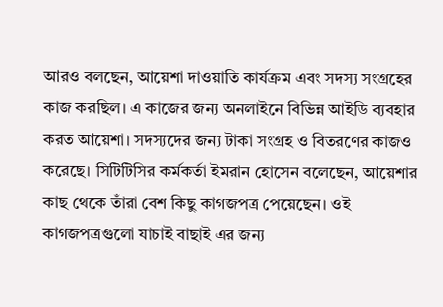আরও বলছেন, আয়েশা দাওয়াতি কার্যক্রম এবং সদস্য সংগ্রহের কাজ করছিল। এ কাজের জন্য অনলাইনে বিভিন্ন আইডি ব্যবহার করত আয়েশা। সদস্যদের জন্য টাকা সংগ্রহ ও বিতরণের কাজও করেছে। সিটিটিসির কর্মকর্তা ইমরান হোসেন বলেছেন, আয়েশার কাছ থেকে তাঁরা বেশ কিছু কাগজপত্র পেয়েছেন। ওই কাগজপত্রগুলো যাচাই বাছাই এর জন্য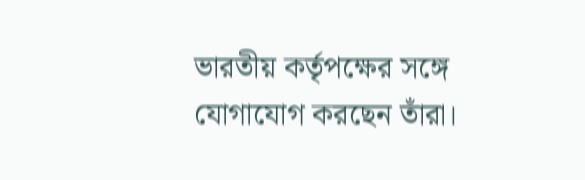ভারতীয় কর্তৃপক্ষের সঙ্গে যোগাযোগ করছেন তাঁরা।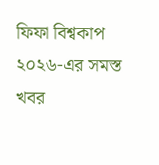ফিফা বিশ্বকাপ ২০২৬-এর সমস্ত খবর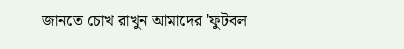জানতে চোখ রাখুন আমাদের 'ফুটবল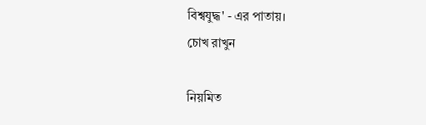বিশ্বযুদ্ধ' - এর পাতায়।
চোখ রাখুন

নিয়মিত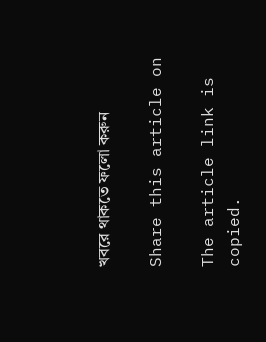খবরে থাকতে ফলো করুন

Share this article on

The article link is copied.